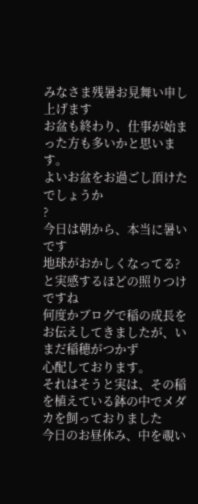みなさま残暑お見舞い申し上げます
お盆も終わり、仕事が始まった方も多いかと思います。
よいお盆をお過ごし頂けたでしょうか
?
今日は朝から、本当に暑いです
地球がおかしくなってる?と実感するほどの照りつけですね
何度かブログで稲の成長をお伝えしてきましたが、いまだ稲穂がつかず
心配しております。
それはそうと実は、その稲を植えている鉢の中でメダカを飼っておりました
今日のお昼休み、中を覗い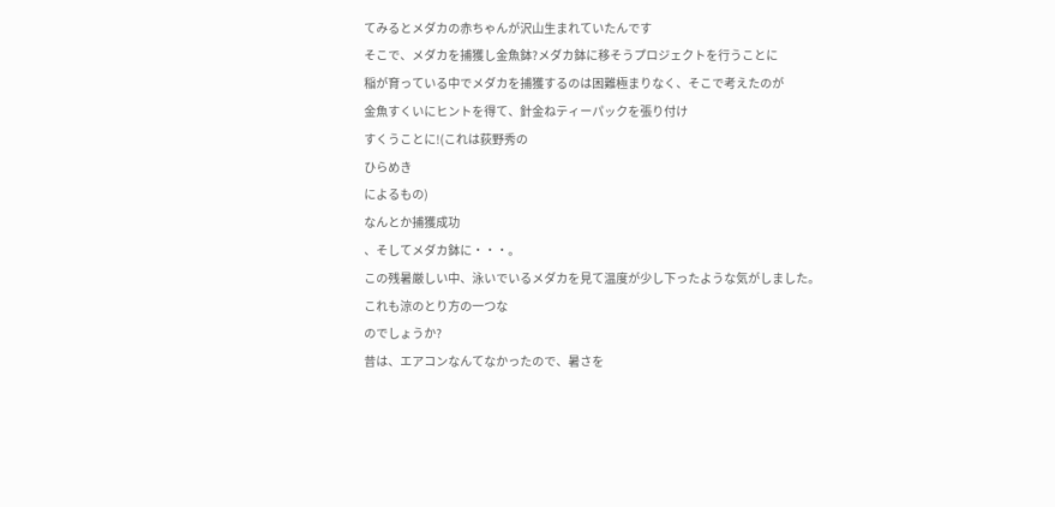てみるとメダカの赤ちゃんが沢山生まれていたんです
そこで、メダカを捕獲し金魚鉢?メダカ鉢に移そうプロジェクトを行うことに
稲が育っている中でメダカを捕獲するのは困難極まりなく、そこで考えたのが
金魚すくいにヒントを得て、針金ねティーパックを張り付け
すくうことに!(これは荻野秀の
ひらめき
によるもの)
なんとか捕獲成功
、そしてメダカ鉢に・・・。
この残暑厳しい中、泳いでいるメダカを見て温度が少し下ったような気がしました。
これも涼のとり方の一つな
のでしょうか?
昔は、エアコンなんてなかったので、暑さを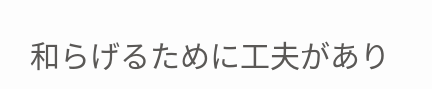和らげるために工夫があり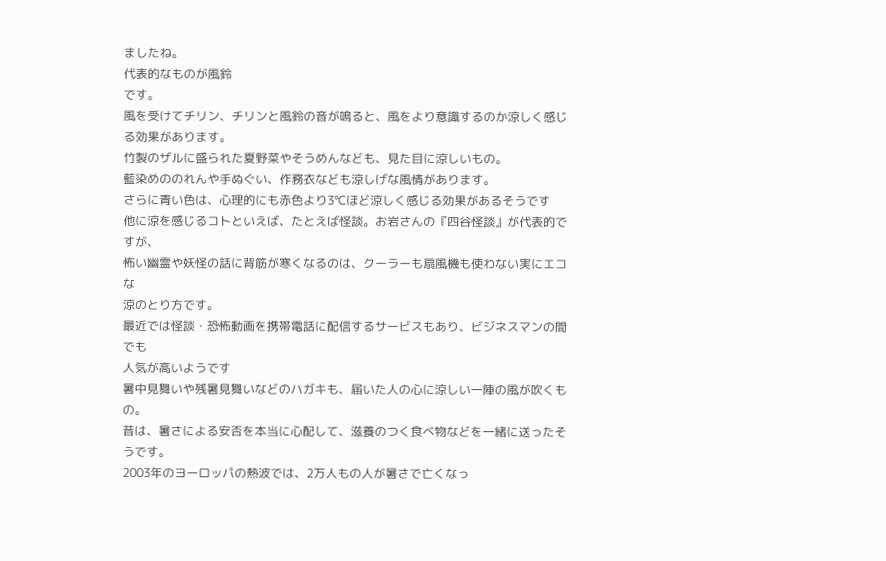ましたね。
代表的なものが風鈴
です。
風を受けてチリン、チリンと風鈴の音が鳴ると、風をより意識するのか涼しく感じる効果があります。
竹製のザルに盛られた夏野菜やそうめんなども、見た目に涼しいもの。
藍染めののれんや手ぬぐい、作務衣なども涼しげな風情があります。
さらに青い色は、心理的にも赤色より3℃ほど涼しく感じる効果があるそうです
他に涼を感じるコトといえば、たとえば怪談。お岩さんの『四谷怪談』が代表的ですが、
怖い幽霊や妖怪の話に背筋が寒くなるのは、クーラーも扇風機も使わない実にエコな
涼のとり方です。
最近では怪談・恐怖動画を携帯電話に配信するサービスもあり、ビジネスマンの間でも
人気が高いようです
暑中見舞いや残暑見舞いなどのハガキも、届いた人の心に涼しい一陣の風が吹くもの。
昔は、暑さによる安否を本当に心配して、滋養のつく食べ物などを一緒に送ったそうです。
2003年のヨーロッパの熱波では、2万人もの人が暑さで亡くなっ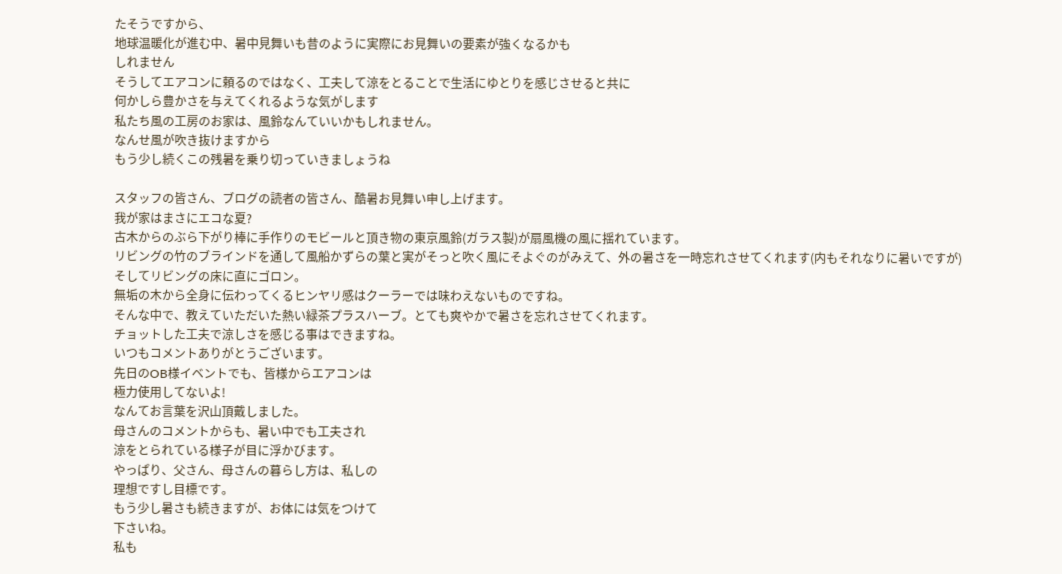たそうですから、
地球温暖化が進む中、暑中見舞いも昔のように実際にお見舞いの要素が強くなるかも
しれません
そうしてエアコンに頼るのではなく、工夫して涼をとることで生活にゆとりを感じさせると共に
何かしら豊かさを与えてくれるような気がします
私たち風の工房のお家は、風鈴なんていいかもしれません。
なんせ風が吹き抜けますから
もう少し続くこの残暑を乗り切っていきましょうね

スタッフの皆さん、ブログの読者の皆さん、酷暑お見舞い申し上げます。
我が家はまさにエコな夏?
古木からのぶら下がり棒に手作りのモビールと頂き物の東京風鈴(ガラス製)が扇風機の風に揺れています。
リビングの竹のブラインドを通して風船かずらの葉と実がそっと吹く風にそよぐのがみえて、外の暑さを一時忘れさせてくれます(内もそれなりに暑いですが)
そしてリビングの床に直にゴロン。
無垢の木から全身に伝わってくるヒンヤリ感はクーラーでは味わえないものですね。
そんな中で、教えていただいた熱い緑茶プラスハーブ。とても爽やかで暑さを忘れさせてくれます。
チョットした工夫で涼しさを感じる事はできますね。
いつもコメントありがとうございます。
先日のOB様イベントでも、皆様からエアコンは
極力使用してないよ!
なんてお言葉を沢山頂戴しました。
母さんのコメントからも、暑い中でも工夫され
涼をとられている様子が目に浮かびます。
やっぱり、父さん、母さんの暮らし方は、私しの
理想ですし目標です。
もう少し暑さも続きますが、お体には気をつけて
下さいね。
私も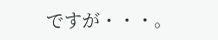ですが・・・。